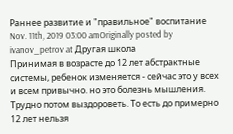Раннее развитие и "правильное" воспитание
Nov. 11th, 2019 03:00 amOriginally posted by
ivanov_petrov at Другая школа
Принимая в возрасте до 12 лет абстрактные системы, ребенок изменяется - сейчас это у всех и всем привычно. но это болезнь мышления. Трудно потом выздороветь. То есть до примерно 12 лет нельзя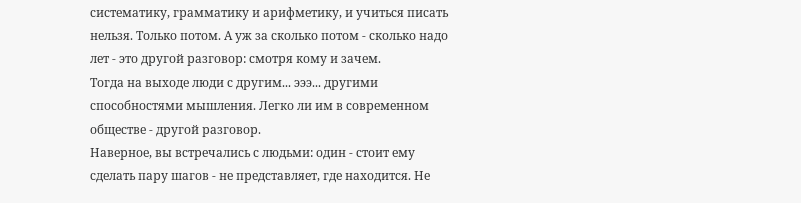систематику, грамматику и арифметику, и учиться писать нельзя. Только потом. А уж за сколько потом - сколько надо лет - это другой разговор: смотря кому и зачем.
Тогда на выходе люди с другим... эээ... другими способностями мышления. Легко ли им в современном обществе - другой разговор.
Наверное, вы встречались с людьми: один - стоит ему сделать пару шагов - не представляет, где находится. Не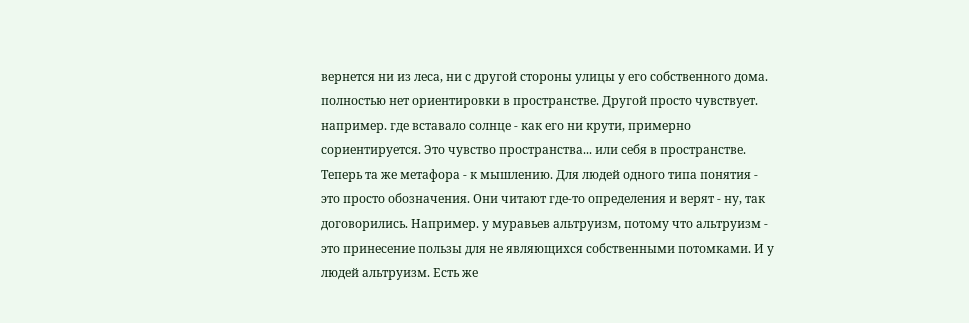вернется ни из леса, ни с другой стороны улицы у его собственного дома. полностью нет ориентировки в пространстве. Другой просто чувствует. например. где вставало солнце - как его ни крути, примерно сориентируется. Это чувство пространства... или себя в пространстве. Теперь та же метафора - к мышлению. Для людей одного типа понятия - это просто обозначения. Они читают где-то определения и верят - ну, так договорились. Например. у муравьев альтруизм, потому что альтруизм - это принесение пользы для не являющихся собственными потомками. И у людей альтруизм. Есть же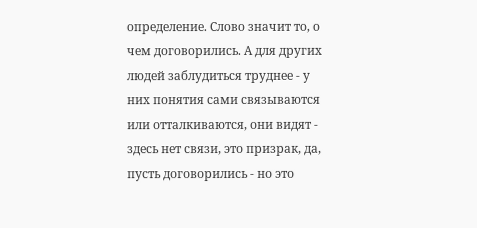определение. Слово значит то, о чем договорились. А для других людей заблудиться труднее - у них понятия сами связываются или отталкиваются, они видят - здесь нет связи, это призрак, да, пусть договорились - но это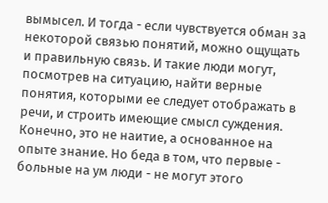вымысел. И тогда - если чувствуется обман за некоторой связью понятий, можно ощущать и правильную связь. И такие люди могут, посмотрев на ситуацию, найти верные понятия, которыми ее следует отображать в речи, и строить имеющие смысл суждения. Конечно, это не наитие, а основанное на опыте знание. Но беда в том, что первые - больные на ум люди - не могут этого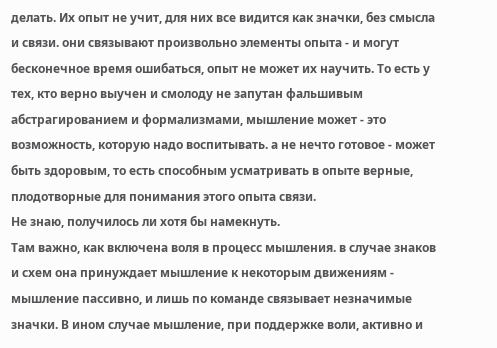делать. Их опыт не учит, для них все видится как значки, без смысла и связи. они связывают произвольно элементы опыта - и могут бесконечное время ошибаться, опыт не может их научить. То есть у тех, кто верно выучен и смолоду не запутан фальшивым абстрагированием и формализмами, мышление может - это возможность, которую надо воспитывать. а не нечто готовое - может быть здоровым, то есть способным усматривать в опыте верные, плодотворные для понимания этого опыта связи.
Не знаю, получилось ли хотя бы намекнуть.
Там важно, как включена воля в процесс мышления. в случае знаков и схем она принуждает мышление к некоторым движениям - мышление пассивно, и лишь по команде связывает незначимые значки. В ином случае мышление, при поддержке воли, активно и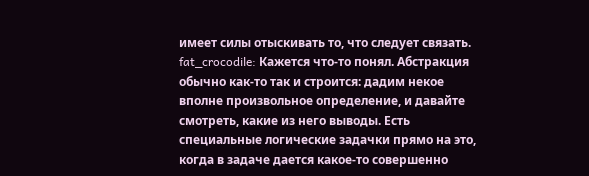имеет силы отыскивать то, что следует связать.
fat_crocodile: Кажется что-то понял. Абстракция обычно как-то так и строится: дадим некое вполне произвольное определение, и давайте смотреть, какие из него выводы. Есть специальные логические задачки прямо на это, когда в задаче дается какое-то совершенно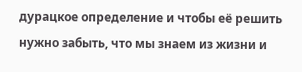дурацкое определение и чтобы её решить нужно забыть, что мы знаем из жизни и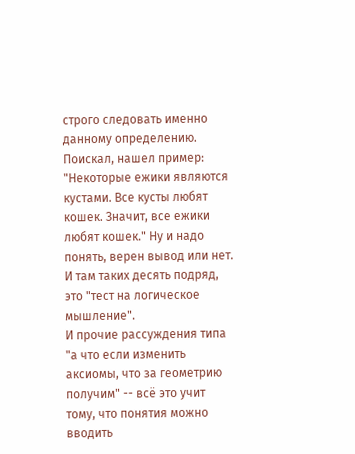строго следовать именно данному определению.
Поискал, нашел пример: "Некоторые ежики являются кустами. Все кусты любят кошек. Значит, все ежики любят кошек." Ну и надо понять, верен вывод или нет. И там таких десять подряд, это "тест на логическое мышление".
И прочие рассуждения типа "а что если изменить аксиомы, что за геометрию получим" -- всё это учит тому, что понятия можно вводить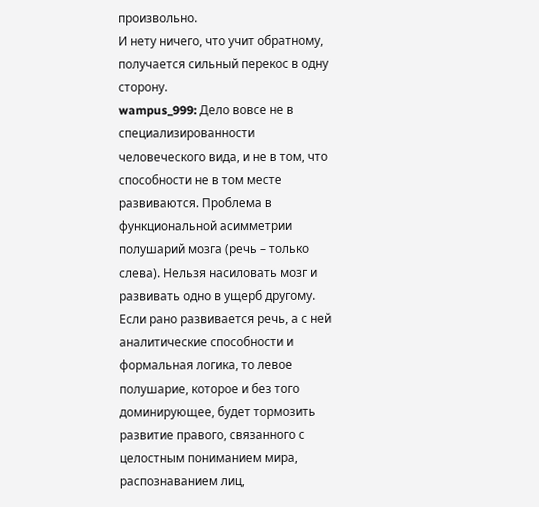произвольно.
И нету ничего, что учит обратному, получается сильный перекос в одну сторону.
wampus_999: Дело вовсе не в специализированности человеческого вида, и не в том, что способности не в том месте развиваются. Проблема в функциональной асимметрии полушарий мозга (речь – только слева). Нельзя насиловать мозг и развивать одно в ущерб другому. Если рано развивается речь, а с ней аналитические способности и формальная логика, то левое полушарие, которое и без того доминирующее, будет тормозить развитие правого, связанного с целостным пониманием мира, распознаванием лиц,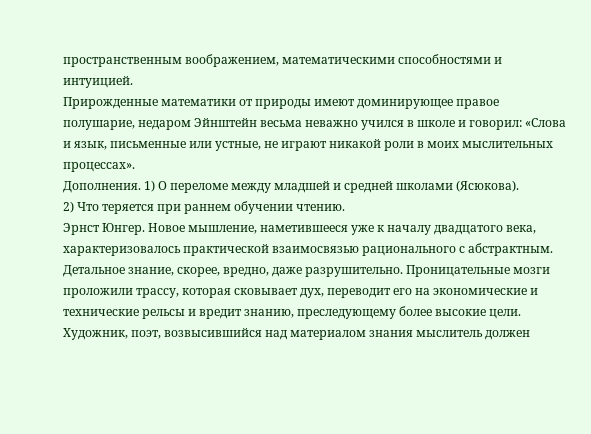пространственным воображением, математическими способностями и интуицией.
Прирожденные математики от природы имеют доминирующее правое полушарие, недаром Эйнштейн весьма неважно учился в школе и говорил: «Слова и язык, письменные или устные, не играют никакой роли в моих мыслительных процессах».
Дополнения. 1) О переломе между младшей и средней школами (Ясюкова).
2) Что теряется при раннем обучении чтению.
Эрнст Юнгер. Новое мышление, наметившееся уже к началу двадцатого века, характеризовалось практической взаимосвязью рационального с абстрактным.
Детальное знание, скорее, вредно, даже разрушительно. Проницательные мозги проложили трассу, которая сковывает дух, переводит его на экономические и технические рельсы и вредит знанию, преследующему более высокие цели. Художник, поэт, возвысившийся над материалом знания мыслитель должен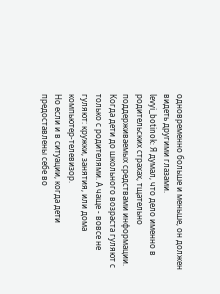одновременно больше и меньше, он должен видеть другими глазами.
levyi_botinok: Я думал, что дело именно в родительских страхах, тщательно поддерживаемых средствами информации. Когда дети до школьного возраста гуляют с только с родителями. А чаще - вовсе не гуляют: кружки, занятия, или дома компьютер-телевизор.
Но если и в ситуации, когда дети предоставлены себе во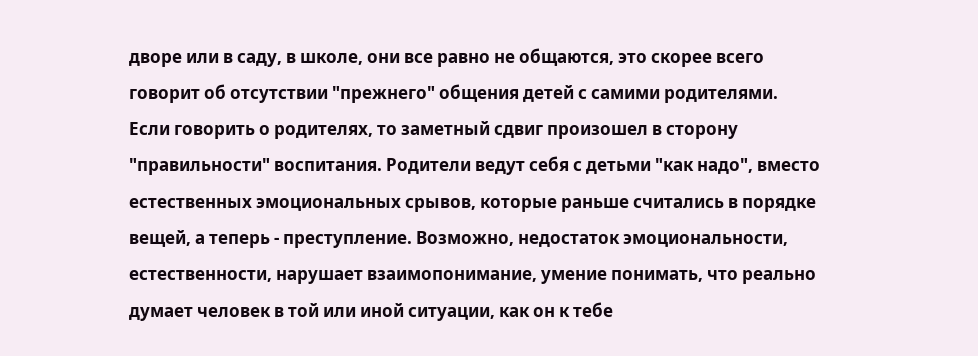дворе или в саду, в школе, они все равно не общаются, это скорее всего говорит об отсутствии "прежнего" общения детей с самими родителями.
Если говорить о родителях, то заметный сдвиг произошел в сторону "правильности" воспитания. Родители ведут себя с детьми "как надо", вместо естественных эмоциональных срывов, которые раньше считались в порядке вещей, а теперь - преступление. Возможно, недостаток эмоциональности, естественности, нарушает взаимопонимание, умение понимать, что реально думает человек в той или иной ситуации, как он к тебе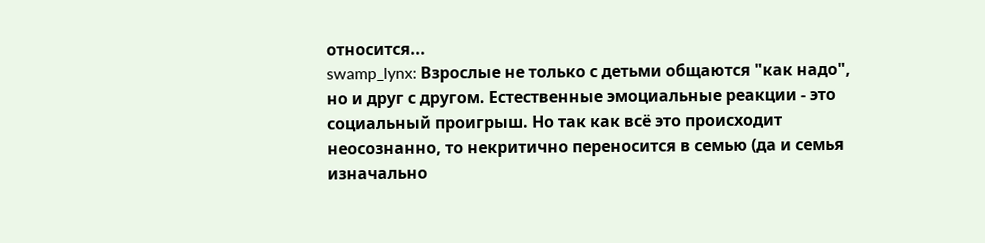относится...
swamp_lynx: Взрослые не только с детьми общаются "как надо", но и друг с другом. Естественные эмоциальные реакции - это социальный проигрыш. Но так как всё это происходит неосознанно, то некритично переносится в семью (да и семья изначально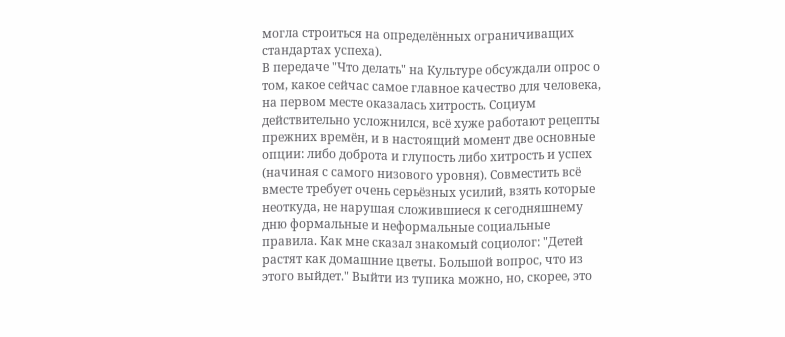могла строиться на определённых ограничиващих стандартах успеха).
В передаче "Что делать" на Культуре обсуждали опрос о том, какое сейчас самое главное качество для человека, на первом месте оказалась хитрость. Социум действительно усложнился, всё хуже работают рецепты прежних времён, и в настоящий момент две основные опции: либо доброта и глупость либо хитрость и успех (начиная с самого низового уровня). Совместить всё вместе требует очень серьёзных усилий, взять которые неоткуда, не нарушая сложившиеся к сегодняшнему дню формальные и неформальные социальные правила. Как мне сказал знакомый социолог: "Детей растят как домашние цветы. Большой вопрос, что из этого выйдет." Выйти из тупика можно, но, скорее, это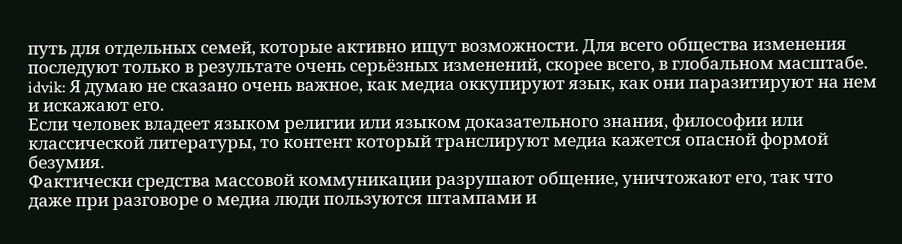путь для отдельных семей, которые активно ищут возможности. Для всего общества изменения последуют только в результате очень серьёзных изменений, скорее всего, в глобальном масштабе.
idvik: Я думаю не сказано очень важное, как медиа оккупируют язык, как они паразитируют на нем и искажают его.
Если человек владеет языком религии или языком доказательного знания, философии или классической литературы, то контент который транслируют медиа кажется опасной формой безумия.
Фактически средства массовой коммуникации разрушают общение, уничтожают его, так что даже при разговоре о медиа люди пользуются штампами и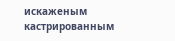искаженым кастрированным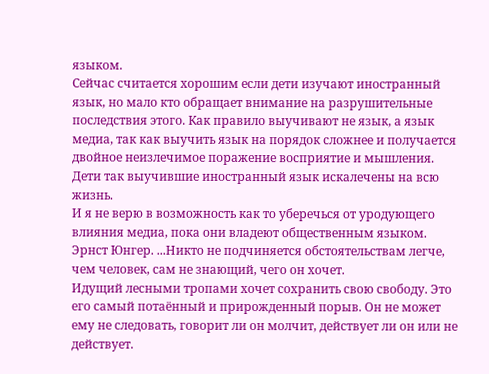языком.
Сейчас считается хорошим если дети изучают иностранный язык, но мало кто обращает внимание на разрушительные последствия этого. Как правило выучивают не язык, а язык медиа, так как выучить язык на порядок сложнее и получается двойное неизлечимое поражение восприятие и мышления.
Дети так выучившие иностранный язык искалечены на всю жизнь.
И я не верю в возможность как то уберечься от уродующего влияния медиа, пока они владеют общественным языком.
Эрнст Юнгер. ...Никто не подчиняется обстоятельствам легче, чем человек, сам не знающий, чего он хочет.
Идущий лесными тропами хочет сохранить свою свободу. Это его самый потаённый и прирожденный порыв. Он не может ему не следовать, говорит ли он молчит, действует ли он или не действует.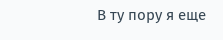В ту пору я еще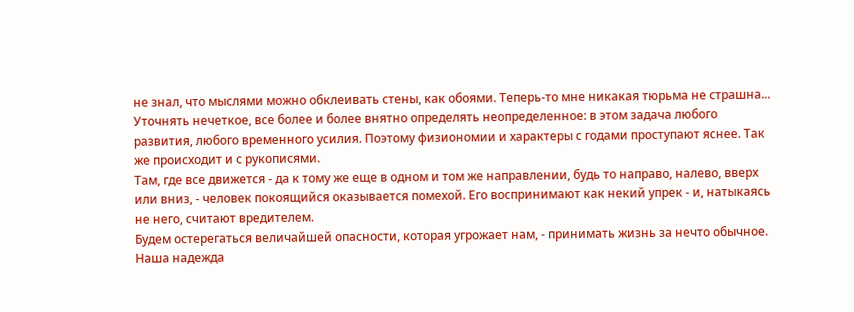не знал, что мыслями можно обклеивать стены, как обоями. Теперь-то мне никакая тюрьма не страшна...
Уточнять нечеткое, все более и более внятно определять неопределенное: в этом задача любого развития, любого временного усилия. Поэтому физиономии и характеры с годами проступают яснее. Так же происходит и с рукописями.
Там, где все движется - да к тому же еще в одном и том же направлении, будь то направо, налево, вверх или вниз, - человек покоящийся оказывается помехой. Его воспринимают как некий упрек - и, натыкаясь не него, считают вредителем.
Будем остерегаться величайшей опасности, которая угрожает нам, - принимать жизнь за нечто обычное.
Наша надежда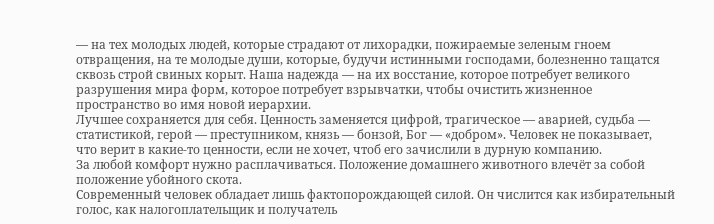— на тех молодых людей, которые страдают от лихорадки, пожираемые зеленым гноем отвращения, на те молодые души, которые, будучи истинными господами, болезненно тащатся сквозь строй свиных корыт. Наша надежда — на их восстание, которое потребует великого разрушения мира форм, которое потребует взрывчатки, чтобы очистить жизненное пространство во имя новой иерархии.
Лучшее сохраняется для себя. Ценность заменяется цифрой, трагическое — аварией, судьба — статистикой, герой — преступником, князь — бонзой, Бог — «добром». Человек не показывает, что верит в какие-то ценности, если не хочет, чтоб его зачислили в дурную компанию.
За любой комфорт нужно расплачиваться. Положение домашнего животного влечёт за собой положение убойного скота.
Современный человек обладает лишь фактопорождающей силой. Он числится как избирательный голос, как налогоплательщик и получатель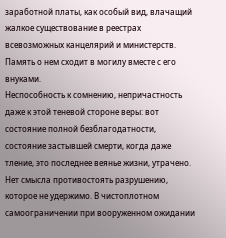заработной платы, как особый вид, влачащий жалкое существование в реестрах всевозможных канцелярий и министерств. Память о нем сходит в могилу вместе с его внуками.
Неспособность к сомнению, непричастность даже к этой теневой стороне веры: вот состояние полной безблагодатности, состояние застывшей смерти, когда даже тление, это последнее веянье жизни, утрачено.
Нет смысла противостоять разрушению, которое не удержимо. В чистоплотном самоограничении при вооруженном ожидании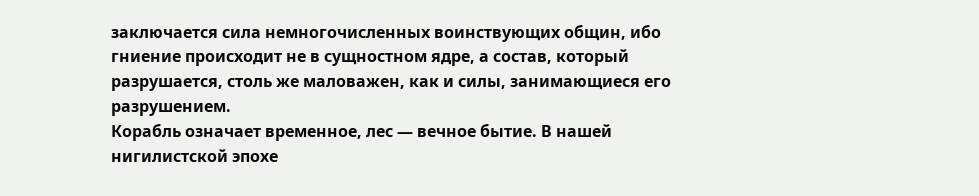заключается сила немногочисленных воинствующих общин, ибо гниение происходит не в сущностном ядре, а состав, который разрушается, столь же маловажен, как и силы, занимающиеся его разрушением.
Корабль означает временное, лес — вечное бытие. В нашей нигилистской эпохе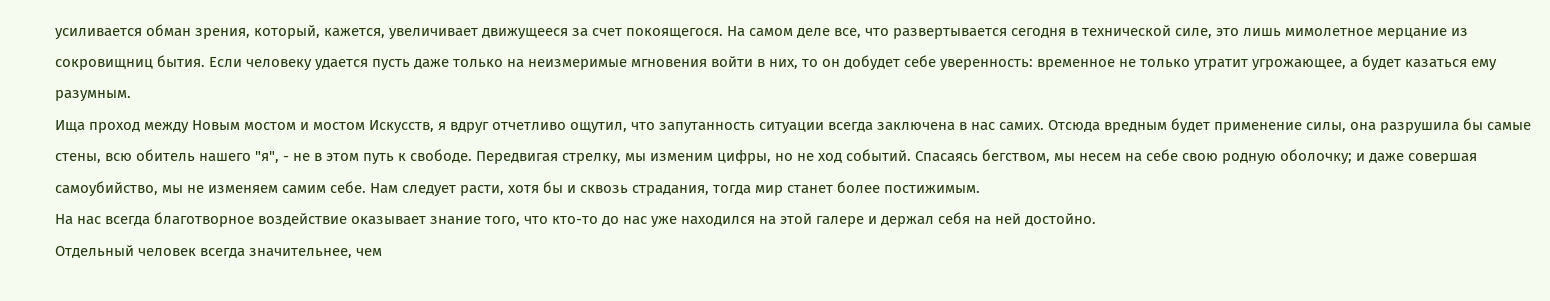усиливается обман зрения, который, кажется, увеличивает движущееся за счет покоящегося. На самом деле все, что развертывается сегодня в технической силе, это лишь мимолетное мерцание из сокровищниц бытия. Если человеку удается пусть даже только на неизмеримые мгновения войти в них, то он добудет себе уверенность: временное не только утратит угрожающее, а будет казаться ему разумным.
Ища проход между Новым мостом и мостом Искусств, я вдруг отчетливо ощутил, что запутанность ситуации всегда заключена в нас самих. Отсюда вредным будет применение силы, она разрушила бы самые стены, всю обитель нашего "я", - не в этом путь к свободе. Передвигая стрелку, мы изменим цифры, но не ход событий. Спасаясь бегством, мы несем на себе свою родную оболочку; и даже совершая самоубийство, мы не изменяем самим себе. Нам следует расти, хотя бы и сквозь страдания, тогда мир станет более постижимым.
На нас всегда благотворное воздействие оказывает знание того, что кто-то до нас уже находился на этой галере и держал себя на ней достойно.
Отдельный человек всегда значительнее, чем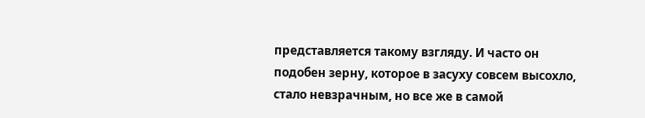представляется такому взгляду. И часто он подобен зерну, которое в засуху совсем высохло, стало невзрачным, но все же в самой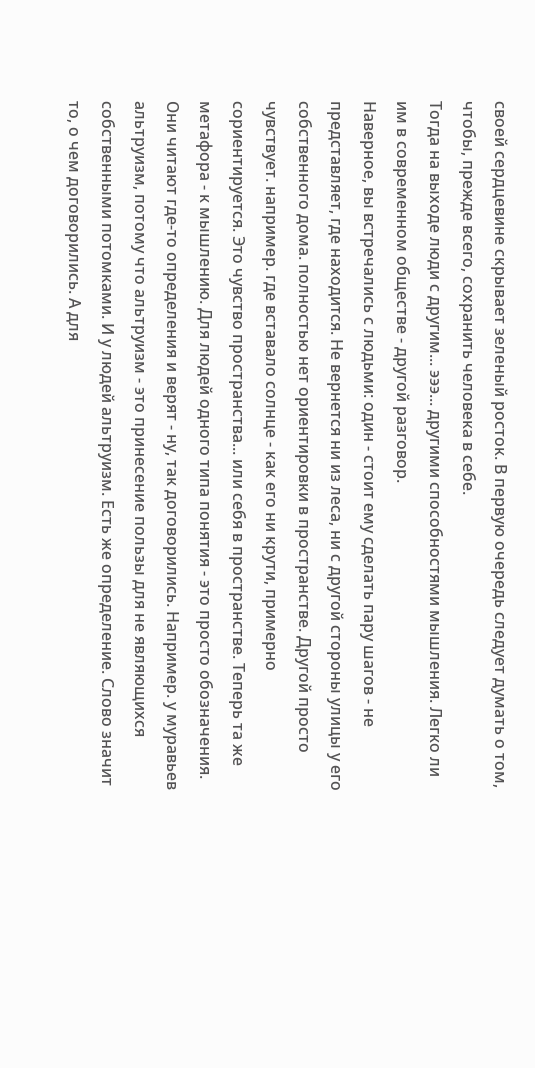своей сердцевине скрывает зеленый росток. В первую очередь следует думать о том, чтобы, прежде всего, сохранить человека в себе.
Тогда на выходе люди с другим... эээ... другими способностями мышления. Легко ли им в современном обществе - другой разговор.
Наверное, вы встречались с людьми: один - стоит ему сделать пару шагов - не представляет, где находится. Не вернется ни из леса, ни с другой стороны улицы у его собственного дома. полностью нет ориентировки в пространстве. Другой просто чувствует. например. где вставало солнце - как его ни крути, примерно сориентируется. Это чувство пространства... или себя в пространстве. Теперь та же метафора - к мышлению. Для людей одного типа понятия - это просто обозначения. Они читают где-то определения и верят - ну, так договорились. Например. у муравьев альтруизм, потому что альтруизм - это принесение пользы для не являющихся собственными потомками. И у людей альтруизм. Есть же определение. Слово значит то, о чем договорились. А для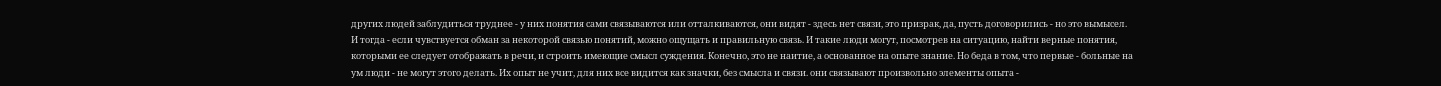других людей заблудиться труднее - у них понятия сами связываются или отталкиваются, они видят - здесь нет связи, это призрак, да, пусть договорились - но это вымысел. И тогда - если чувствуется обман за некоторой связью понятий, можно ощущать и правильную связь. И такие люди могут, посмотрев на ситуацию, найти верные понятия, которыми ее следует отображать в речи, и строить имеющие смысл суждения. Конечно, это не наитие, а основанное на опыте знание. Но беда в том, что первые - больные на ум люди - не могут этого делать. Их опыт не учит, для них все видится как значки, без смысла и связи. они связывают произвольно элементы опыта -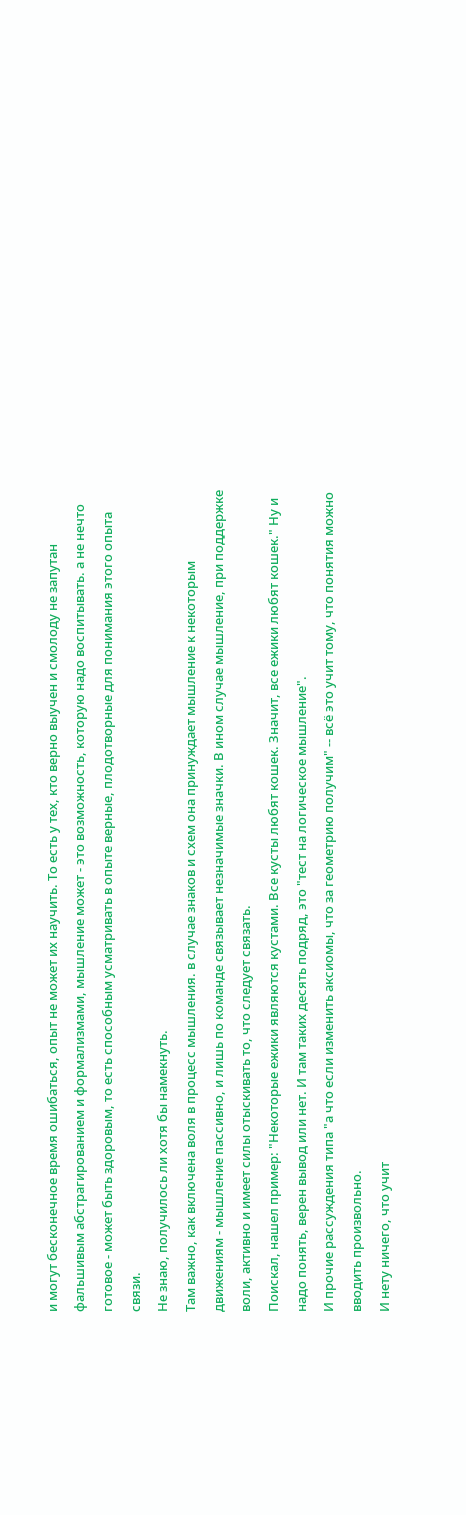и могут бесконечное время ошибаться, опыт не может их научить. То есть у тех, кто верно выучен и смолоду не запутан фальшивым абстрагированием и формализмами, мышление может - это возможность, которую надо воспитывать. а не нечто готовое - может быть здоровым, то есть способным усматривать в опыте верные, плодотворные для понимания этого опыта связи.
Не знаю, получилось ли хотя бы намекнуть.
Там важно, как включена воля в процесс мышления. в случае знаков и схем она принуждает мышление к некоторым движениям - мышление пассивно, и лишь по команде связывает незначимые значки. В ином случае мышление, при поддержке воли, активно и имеет силы отыскивать то, что следует связать.
Поискал, нашел пример: "Некоторые ежики являются кустами. Все кусты любят кошек. Значит, все ежики любят кошек." Ну и надо понять, верен вывод или нет. И там таких десять подряд, это "тест на логическое мышление".
И прочие рассуждения типа "а что если изменить аксиомы, что за геометрию получим" -- всё это учит тому, что понятия можно вводить произвольно.
И нету ничего, что учит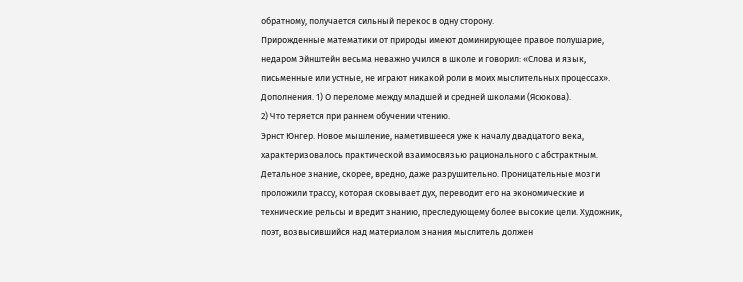обратному, получается сильный перекос в одну сторону.
Прирожденные математики от природы имеют доминирующее правое полушарие, недаром Эйнштейн весьма неважно учился в школе и говорил: «Слова и язык, письменные или устные, не играют никакой роли в моих мыслительных процессах».
Дополнения. 1) О переломе между младшей и средней школами (Ясюкова).
2) Что теряется при раннем обучении чтению.
Эрнст Юнгер. Новое мышление, наметившееся уже к началу двадцатого века, характеризовалось практической взаимосвязью рационального с абстрактным.
Детальное знание, скорее, вредно, даже разрушительно. Проницательные мозги проложили трассу, которая сковывает дух, переводит его на экономические и технические рельсы и вредит знанию, преследующему более высокие цели. Художник, поэт, возвысившийся над материалом знания мыслитель должен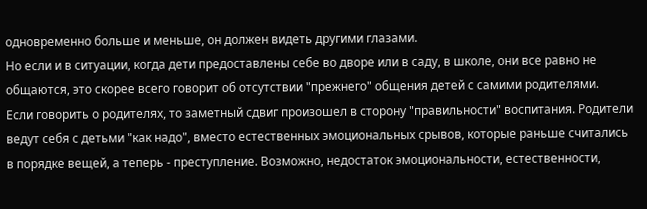одновременно больше и меньше, он должен видеть другими глазами.
Но если и в ситуации, когда дети предоставлены себе во дворе или в саду, в школе, они все равно не общаются, это скорее всего говорит об отсутствии "прежнего" общения детей с самими родителями.
Если говорить о родителях, то заметный сдвиг произошел в сторону "правильности" воспитания. Родители ведут себя с детьми "как надо", вместо естественных эмоциональных срывов, которые раньше считались в порядке вещей, а теперь - преступление. Возможно, недостаток эмоциональности, естественности,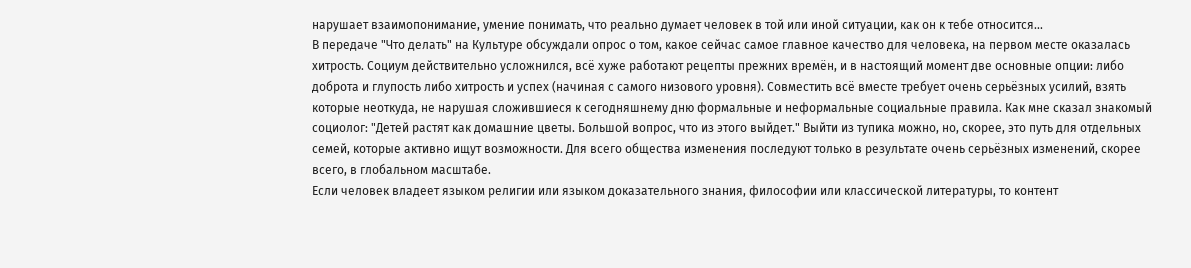нарушает взаимопонимание, умение понимать, что реально думает человек в той или иной ситуации, как он к тебе относится...
В передаче "Что делать" на Культуре обсуждали опрос о том, какое сейчас самое главное качество для человека, на первом месте оказалась хитрость. Социум действительно усложнился, всё хуже работают рецепты прежних времён, и в настоящий момент две основные опции: либо доброта и глупость либо хитрость и успех (начиная с самого низового уровня). Совместить всё вместе требует очень серьёзных усилий, взять которые неоткуда, не нарушая сложившиеся к сегодняшнему дню формальные и неформальные социальные правила. Как мне сказал знакомый социолог: "Детей растят как домашние цветы. Большой вопрос, что из этого выйдет." Выйти из тупика можно, но, скорее, это путь для отдельных семей, которые активно ищут возможности. Для всего общества изменения последуют только в результате очень серьёзных изменений, скорее всего, в глобальном масштабе.
Если человек владеет языком религии или языком доказательного знания, философии или классической литературы, то контент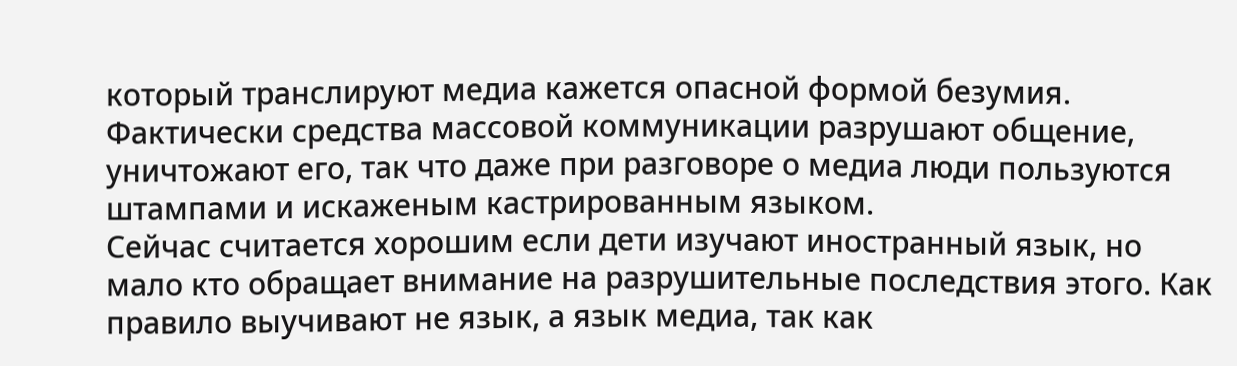который транслируют медиа кажется опасной формой безумия.
Фактически средства массовой коммуникации разрушают общение, уничтожают его, так что даже при разговоре о медиа люди пользуются штампами и искаженым кастрированным языком.
Сейчас считается хорошим если дети изучают иностранный язык, но мало кто обращает внимание на разрушительные последствия этого. Как правило выучивают не язык, а язык медиа, так как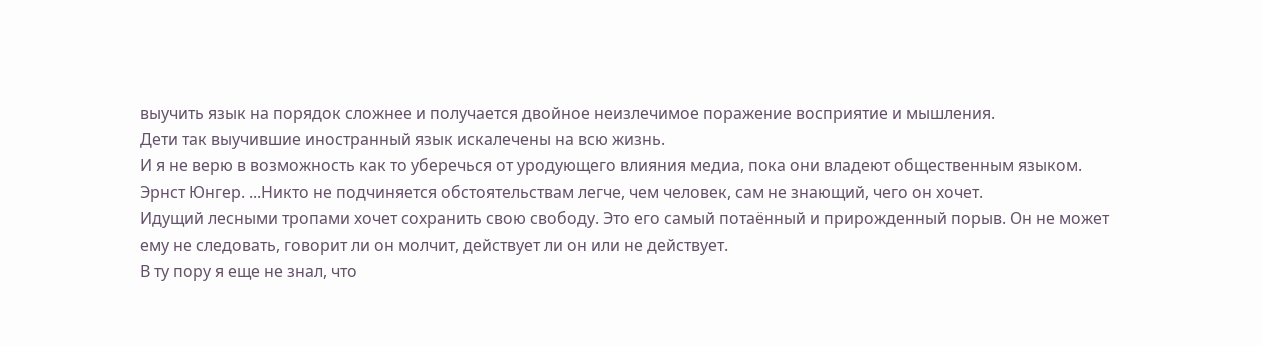выучить язык на порядок сложнее и получается двойное неизлечимое поражение восприятие и мышления.
Дети так выучившие иностранный язык искалечены на всю жизнь.
И я не верю в возможность как то уберечься от уродующего влияния медиа, пока они владеют общественным языком.
Эрнст Юнгер. ...Никто не подчиняется обстоятельствам легче, чем человек, сам не знающий, чего он хочет.
Идущий лесными тропами хочет сохранить свою свободу. Это его самый потаённый и прирожденный порыв. Он не может ему не следовать, говорит ли он молчит, действует ли он или не действует.
В ту пору я еще не знал, что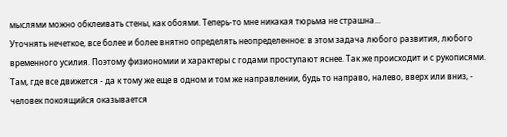мыслями можно обклеивать стены, как обоями. Теперь-то мне никакая тюрьма не страшна...
Уточнять нечеткое, все более и более внятно определять неопределенное: в этом задача любого развития, любого временного усилия. Поэтому физиономии и характеры с годами проступают яснее. Так же происходит и с рукописями.
Там, где все движется - да к тому же еще в одном и том же направлении, будь то направо, налево, вверх или вниз, - человек покоящийся оказывается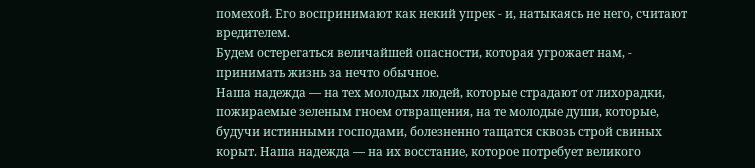помехой. Его воспринимают как некий упрек - и, натыкаясь не него, считают вредителем.
Будем остерегаться величайшей опасности, которая угрожает нам, - принимать жизнь за нечто обычное.
Наша надежда — на тех молодых людей, которые страдают от лихорадки, пожираемые зеленым гноем отвращения, на те молодые души, которые, будучи истинными господами, болезненно тащатся сквозь строй свиных корыт. Наша надежда — на их восстание, которое потребует великого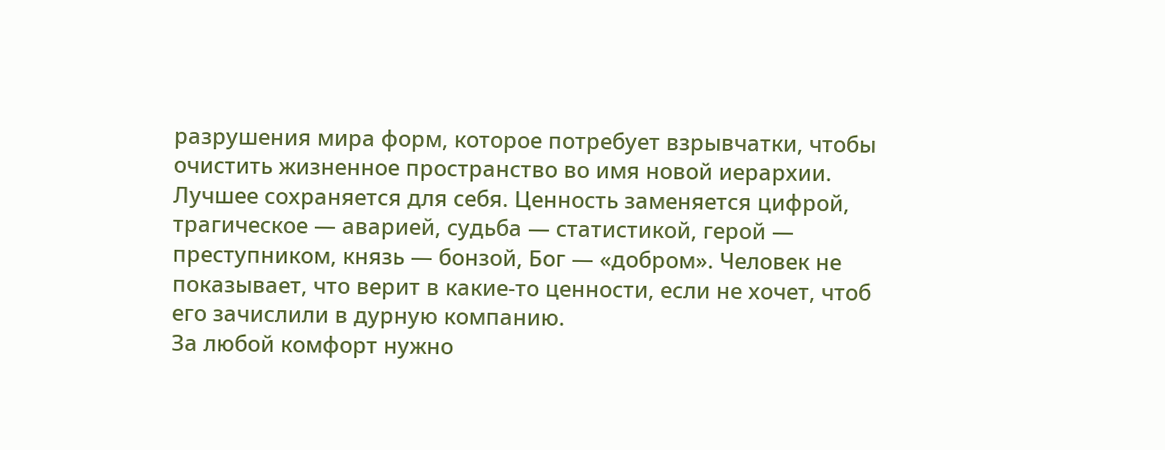разрушения мира форм, которое потребует взрывчатки, чтобы очистить жизненное пространство во имя новой иерархии.
Лучшее сохраняется для себя. Ценность заменяется цифрой, трагическое — аварией, судьба — статистикой, герой — преступником, князь — бонзой, Бог — «добром». Человек не показывает, что верит в какие-то ценности, если не хочет, чтоб его зачислили в дурную компанию.
За любой комфорт нужно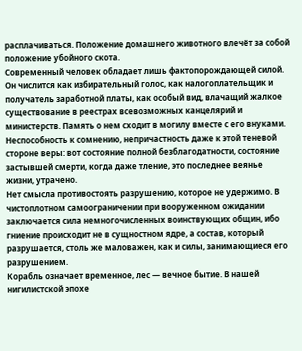расплачиваться. Положение домашнего животного влечёт за собой положение убойного скота.
Современный человек обладает лишь фактопорождающей силой. Он числится как избирательный голос, как налогоплательщик и получатель заработной платы, как особый вид, влачащий жалкое существование в реестрах всевозможных канцелярий и министерств. Память о нем сходит в могилу вместе с его внуками.
Неспособность к сомнению, непричастность даже к этой теневой стороне веры: вот состояние полной безблагодатности, состояние застывшей смерти, когда даже тление, это последнее веянье жизни, утрачено.
Нет смысла противостоять разрушению, которое не удержимо. В чистоплотном самоограничении при вооруженном ожидании заключается сила немногочисленных воинствующих общин, ибо гниение происходит не в сущностном ядре, а состав, который разрушается, столь же маловажен, как и силы, занимающиеся его разрушением.
Корабль означает временное, лес — вечное бытие. В нашей нигилистской эпохе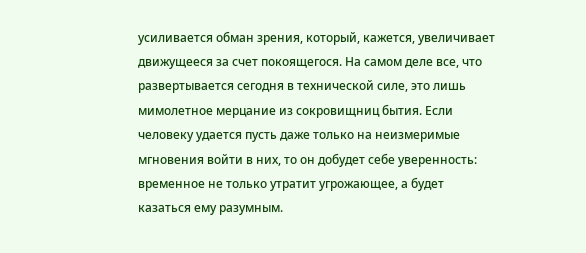усиливается обман зрения, который, кажется, увеличивает движущееся за счет покоящегося. На самом деле все, что развертывается сегодня в технической силе, это лишь мимолетное мерцание из сокровищниц бытия. Если человеку удается пусть даже только на неизмеримые мгновения войти в них, то он добудет себе уверенность: временное не только утратит угрожающее, а будет казаться ему разумным.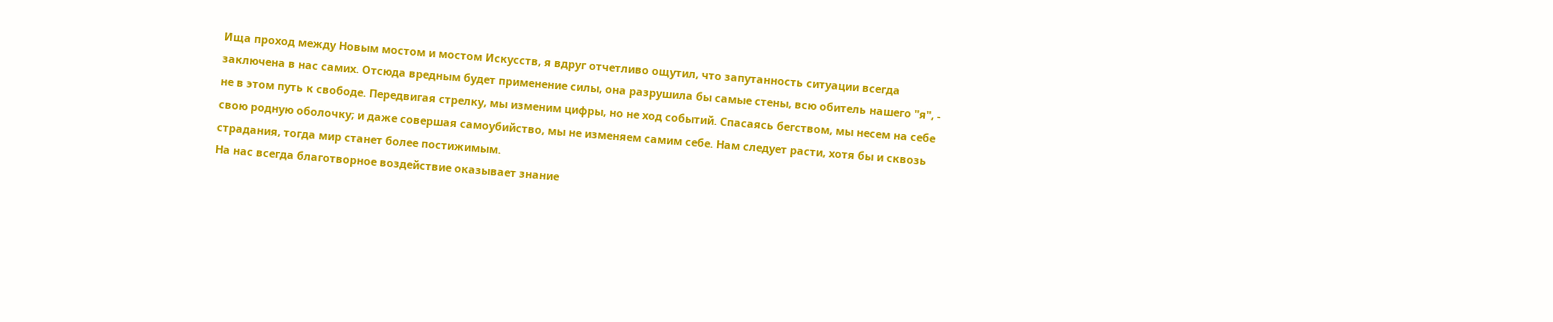Ища проход между Новым мостом и мостом Искусств, я вдруг отчетливо ощутил, что запутанность ситуации всегда заключена в нас самих. Отсюда вредным будет применение силы, она разрушила бы самые стены, всю обитель нашего "я", - не в этом путь к свободе. Передвигая стрелку, мы изменим цифры, но не ход событий. Спасаясь бегством, мы несем на себе свою родную оболочку; и даже совершая самоубийство, мы не изменяем самим себе. Нам следует расти, хотя бы и сквозь страдания, тогда мир станет более постижимым.
На нас всегда благотворное воздействие оказывает знание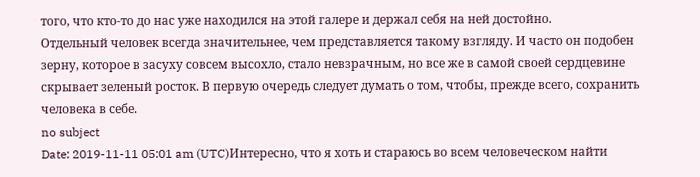того, что кто-то до нас уже находился на этой галере и держал себя на ней достойно.
Отдельный человек всегда значительнее, чем представляется такому взгляду. И часто он подобен зерну, которое в засуху совсем высохло, стало невзрачным, но все же в самой своей сердцевине скрывает зеленый росток. В первую очередь следует думать о том, чтобы, прежде всего, сохранить человека в себе.
no subject
Date: 2019-11-11 05:01 am (UTC)Интересно, что я хоть и стараюсь во всем человеческом найти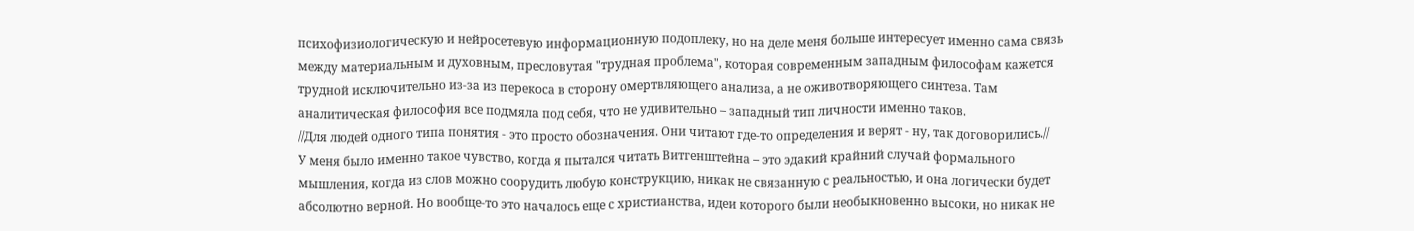психофизиологическую и нейросетевую информационную подоплеку, но на деле меня больше интересует именно сама связь между материальным и духовным, пресловутая "трудная проблема", которая современным западным философам кажется трудной исключительно из-за из перекоса в сторону омертвляющего анализа, а не оживотворяющего синтеза. Там аналитическая философия все подмяла под себя, что не удивительно – западный тип личности именно таков.
//Для людей одного типа понятия - это просто обозначения. Они читают где-то определения и верят - ну, так договорились.//
У меня было именно такое чувство, когда я пытался читать Витгенштейна – это эдакий крайний случай формального мышления, когда из слов можно соорудить любую конструкцию, никак не связанную с реальностью, и она логически будет абсолютно верной. Но вообще-то это началось еще с христианства, идеи которого были необыкновенно высоки, но никак не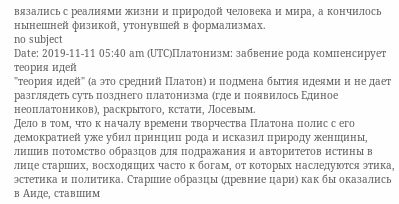вязались с реалиями жизни и природой человека и мира, а кончилось нынешней физикой, утонувшей в формализмах.
no subject
Date: 2019-11-11 05:40 am (UTC)Платонизм: забвение рода компенсирует теория идей
"теория идей" (а это средний Платон) и подмена бытия идеями и не дает разглядеть суть позднего платонизма (где и появилось Единое неоплатоников), раскрытого, кстати, Лосевым.
Дело в том, что к началу времени творчества Платона полис с его демократией уже убил принцип рода и исказил природу женщины, лишив потомство образцов для подражания и авторитетов истины в лице старших, восходящих часто к богам, от которых наследуются этика, эстетика и политика. Старшие образцы (древние цари) как бы оказались в Аиде, ставшим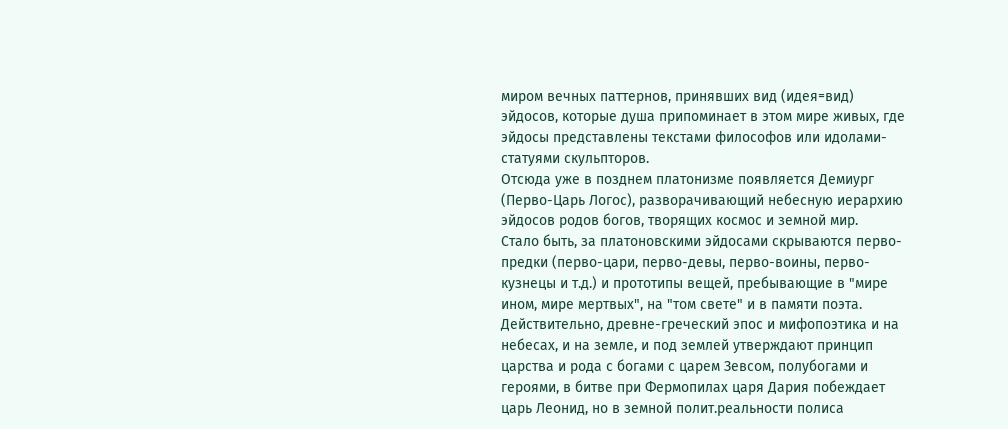миром вечных паттернов, принявших вид (идея=вид) эйдосов, которые душа припоминает в этом мире живых, где эйдосы представлены текстами философов или идолами-статуями скульпторов.
Отсюда уже в позднем платонизме появляется Демиург (Перво-Царь Логос), разворачивающий небесную иерархию эйдосов родов богов, творящих космос и земной мир.
Стало быть, за платоновскими эйдосами скрываются перво-предки (перво-цари, перво-девы, перво-воины, перво-кузнецы и т.д.) и прототипы вещей, пребывающие в "мире ином, мире мертвых", на "том свете" и в памяти поэта.
Действительно, древне-греческий эпос и мифопоэтика и на небесах, и на земле, и под землей утверждают принцип царства и рода с богами с царем Зевсом, полубогами и героями, в битве при Фермопилах царя Дария побеждает царь Леонид, но в земной полит.реальности полиса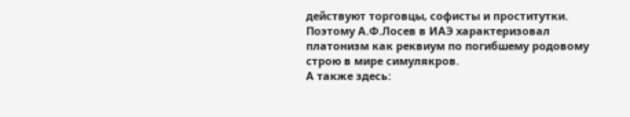действуют торговцы, софисты и проститутки.
Поэтому А.Ф.Лосев в ИАЭ характеризовал платонизм как реквиум по погибшему родовому строю в мире симулякров.
А также здесь: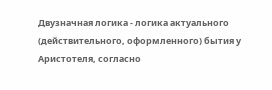Двузначная логика - логика актуального (действительного, оформленного) бытия у Аристотеля, согласно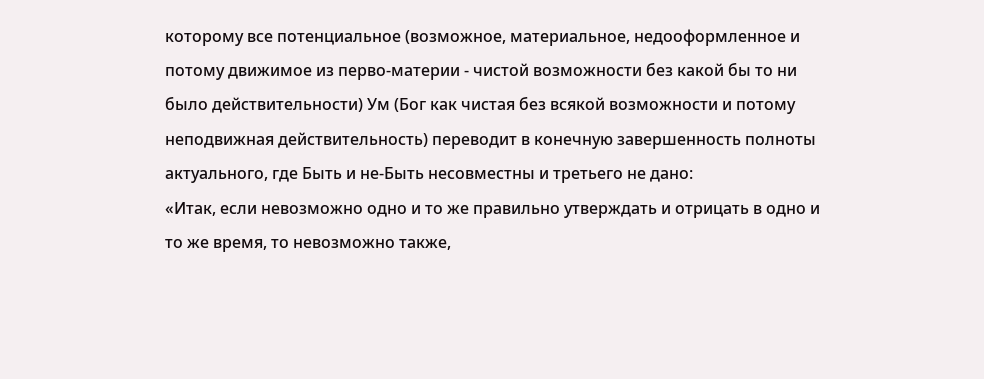которому все потенциальное (возможное, материальное, недооформленное и потому движимое из перво-материи - чистой возможности без какой бы то ни было действительности) Ум (Бог как чистая без всякой возможности и потому неподвижная действительность) переводит в конечную завершенность полноты актуального, где Быть и не-Быть несовместны и третьего не дано:
«Итак, если невозможно одно и то же правильно утверждать и отрицать в одно и то же время, то невозможно также,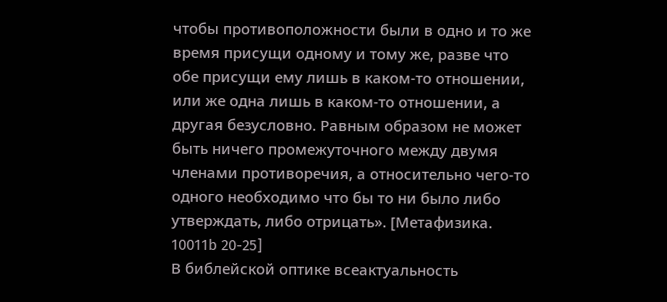чтобы противоположности были в одно и то же время присущи одному и тому же, разве что обе присущи ему лишь в каком-то отношении, или же одна лишь в каком-то отношении, а другая безусловно. Равным образом не может быть ничего промежуточного между двумя членами противоречия, а относительно чего-то одного необходимо что бы то ни было либо утверждать, либо отрицать». [Метафизика. 10011b 20-25]
В библейской оптике всеактуальность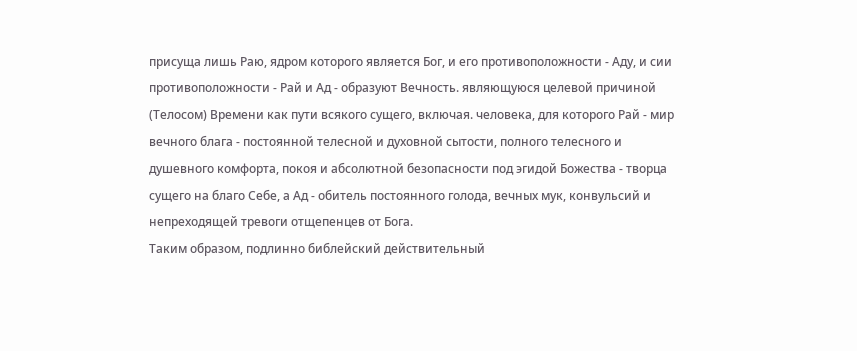присуща лишь Раю, ядром которого является Бог, и его противоположности - Аду, и сии противоположности - Рай и Ад - образуют Вечность. являющуюся целевой причиной (Телосом) Времени как пути всякого сущего, включая. человека, для которого Рай - мир вечного блага - постоянной телесной и духовной сытости, полного телесного и душевного комфорта, покоя и абсолютной безопасности под эгидой Божества - творца сущего на благо Себе, а Ад - обитель постоянного голода, вечных мук, конвульсий и непреходящей тревоги отщепенцев от Бога.
Таким образом, подлинно библейский действительный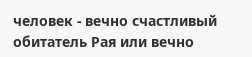человек - вечно счастливый обитатель Рая или вечно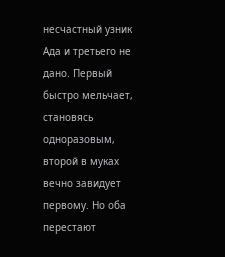несчастный узник Ада и третьего не дано. Первый быстро мельчает, становясь одноразовым, второй в муках вечно завидует первому. Но оба перестают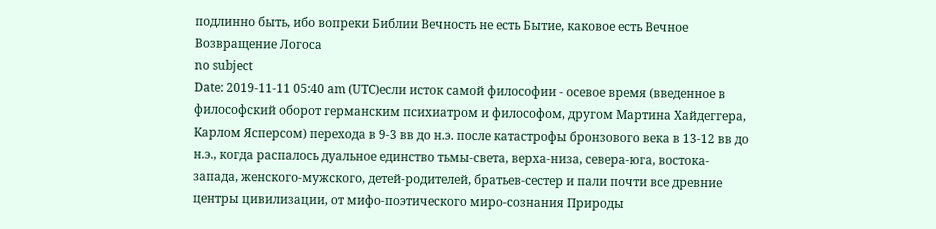подлинно быть, ибо вопреки Библии Вечность не есть Бытие, каковое есть Вечное Возвращение Логоса
no subject
Date: 2019-11-11 05:40 am (UTC)если исток самой философии - осевое время (введенное в философский оборот германским психиатром и философом, другом Мартина Хайдеггера, Карлом Ясперсом) перехода в 9-3 вв до н.э. после катастрофы бронзового века в 13-12 вв до н.э., когда распалось дуальное единство тьмы-света, верха-низа, севера-юга, востока-запада, женского-мужского, детей-родителей, братьев-сестер и пали почти все древние центры цивилизации, от мифо-поэтического миро-сознания Природы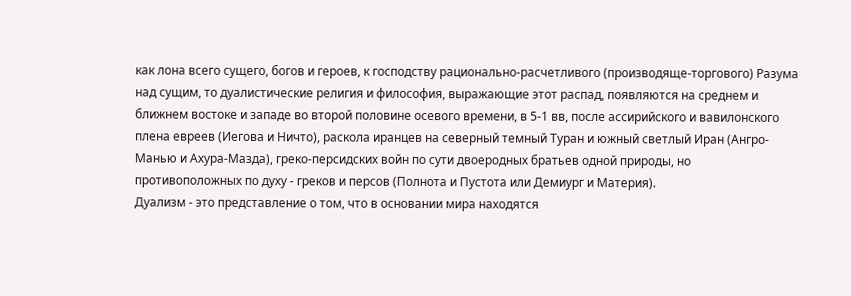как лона всего сущего, богов и героев, к господству рационально-расчетливого (производяще-торгового) Разума над сущим, то дуалистические религия и философия, выражающие этот распад, появляются на среднем и ближнем востоке и западе во второй половине осевого времени, в 5-1 вв, после ассирийского и вавилонского плена евреев (Иегова и Ничто), раскола иранцев на северный темный Туран и южный светлый Иран (Ангро-Манью и Ахура-Мазда), греко-персидских войн по сути двоеродных братьев одной природы, но противоположных по духу - греков и персов (Полнота и Пустота или Демиург и Материя).
Дуализм - это представление о том, что в основании мира находятся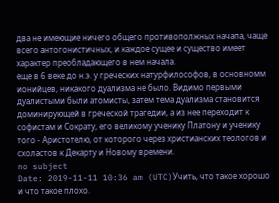два не имеющие ничего общего противополжных начапа, чаще всего антогонистичных, и каждое сущее и существо имеет характер преобладающего в нем начала.
еще в 6 веке до н.э. у греческих натурфилософов, в основномм ионийцев, никакого дуализма не было. Видимо первыми дуалистыми были атомисты, затем тема дуализма становится доминирующей в греческой трагедии, а из нее переходит к софистам и Сократу, его великому ученику Платону и ученику того - Аристотелю, от которого через христианских теологов и схоластов к Декарту и Новому времени.
no subject
Date: 2019-11-11 10:36 am (UTC)Учить, что такое хорошо и что такое плохо.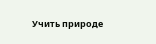Учить природе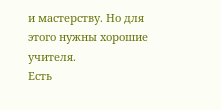и мастерству. Но для этого нужны хорошие учителя.
Есть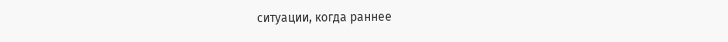ситуации, когда раннее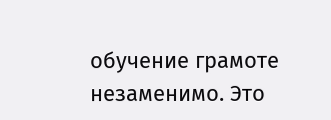обучение грамоте незаменимо. Это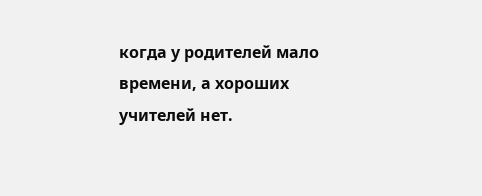когда у родителей мало времени, а хороших учителей нет.